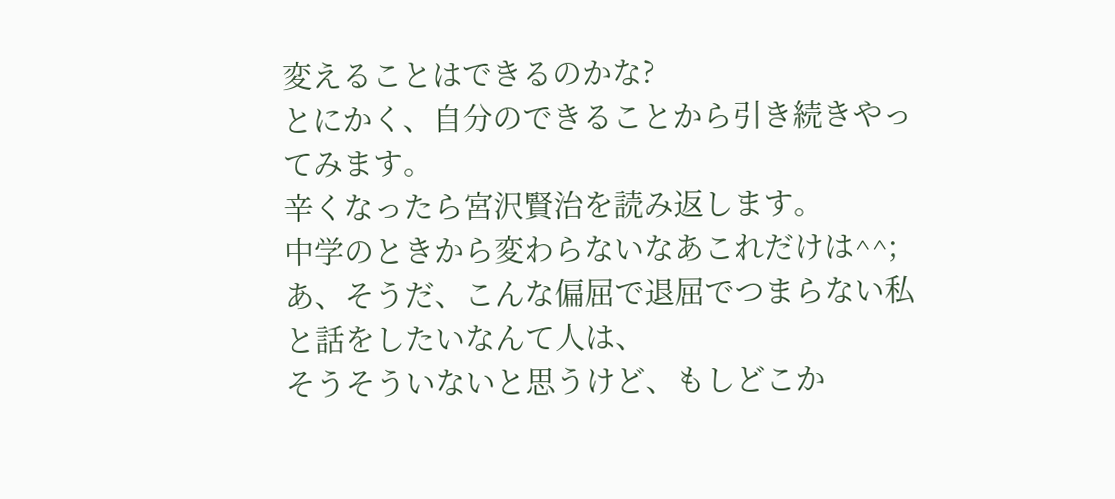変えることはできるのかな?
とにかく、自分のできることから引き続きやってみます。
辛くなったら宮沢賢治を読み返します。
中学のときから変わらないなあこれだけは^^;
あ、そうだ、こんな偏屈で退屈でつまらない私と話をしたいなんて人は、
そうそういないと思うけど、もしどこか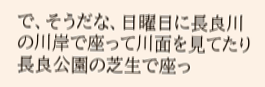で、そうだな、日曜日に長良川の川岸で座って川面を見てたり
長良公園の芝生で座っ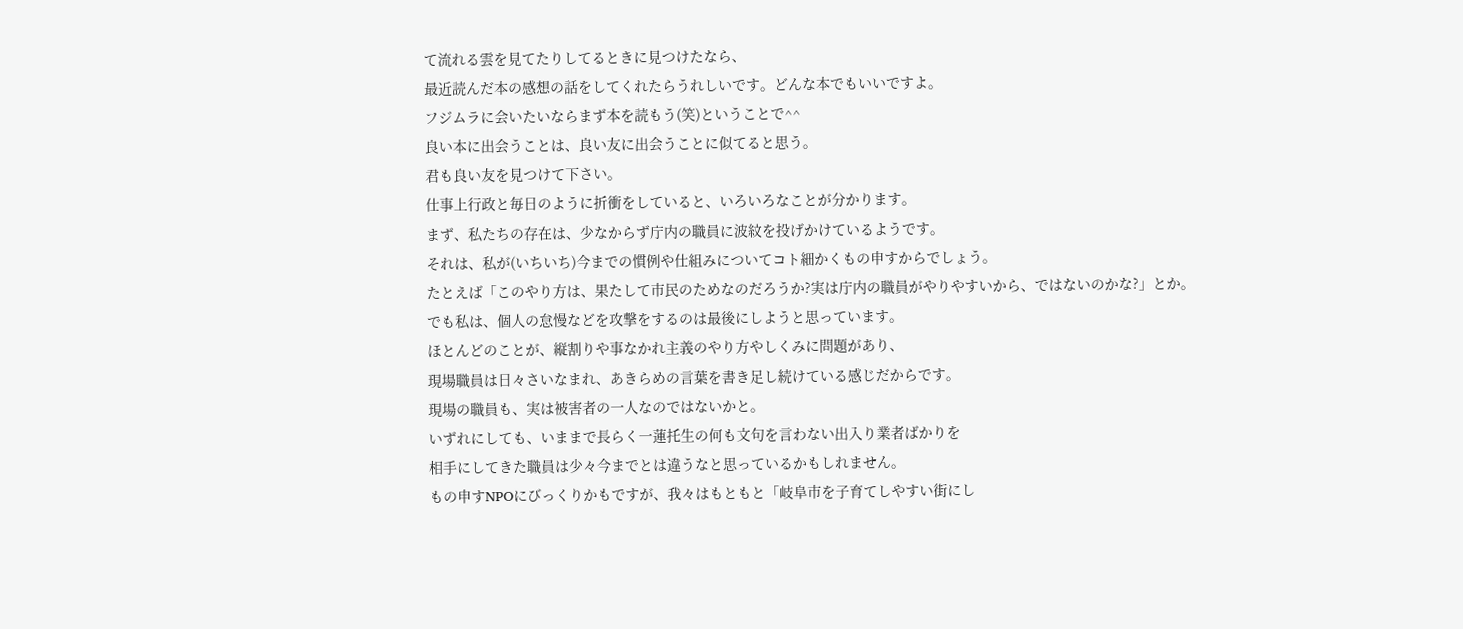て流れる雲を見てたりしてるときに見つけたなら、
最近読んだ本の感想の話をしてくれたらうれしいです。どんな本でもいいですよ。
フジムラに会いたいならまず本を読もう(笑)ということで^^
良い本に出会うことは、良い友に出会うことに似てると思う。
君も良い友を見つけて下さい。
仕事上行政と毎日のように折衝をしていると、いろいろなことが分かります。
まず、私たちの存在は、少なからず庁内の職員に波紋を投げかけているようです。
それは、私が(いちいち)今までの慣例や仕組みについてコト細かくもの申すからでしょう。
たとえば「このやり方は、果たして市民のためなのだろうか?実は庁内の職員がやりやすいから、ではないのかな?」とか。
でも私は、個人の怠慢などを攻撃をするのは最後にしようと思っています。
ほとんどのことが、縦割りや事なかれ主義のやり方やしくみに問題があり、
現場職員は日々さいなまれ、あきらめの言葉を書き足し続けている感じだからです。
現場の職員も、実は被害者の一人なのではないかと。
いずれにしても、いままで長らく一蓮托生の何も文句を言わない出入り業者ばかりを
相手にしてきた職員は少々今までとは違うなと思っているかもしれません。
もの申すNPOにびっくりかもですが、我々はもともと「岐阜市を子育てしやすい街にし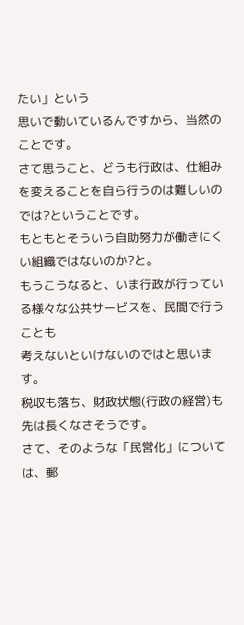たい」という
思いで動いているんですから、当然のことです。
さて思うこと、どうも行政は、仕組みを変えることを自ら行うのは難しいのでは?ということです。
もともとそういう自助努力が働きにくい組織ではないのか?と。
もうこうなると、いま行政が行っている様々な公共サービスを、民間で行うことも
考えないといけないのではと思います。
税収も落ち、財政状態(行政の経営)も先は長くなさそうです。
さて、そのような「民営化」については、郵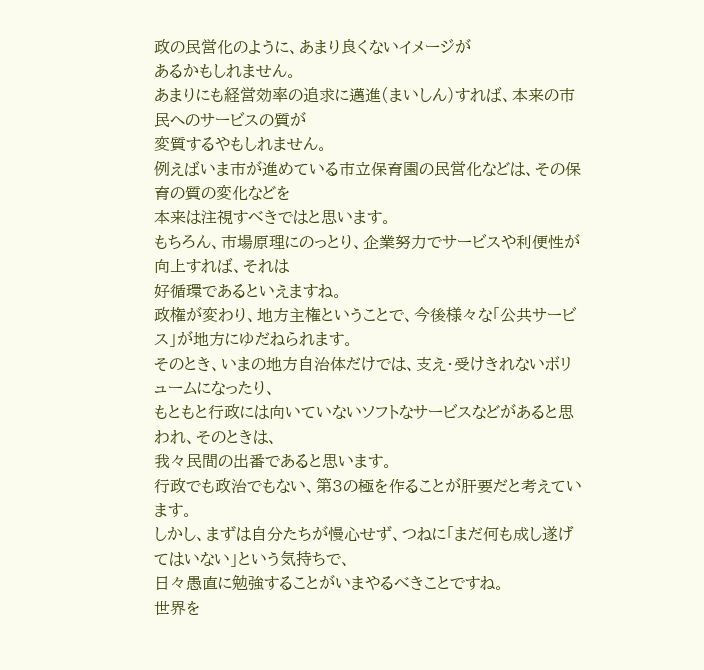政の民営化のように、あまり良くないイメージが
あるかもしれません。
あまりにも経営効率の追求に邁進(まいしん)すれば、本来の市民へのサービスの質が
変質するやもしれません。
例えばいま市が進めている市立保育園の民営化などは、その保育の質の変化などを
本来は注視すべきではと思います。
もちろん、市場原理にのっとり、企業努力でサービスや利便性が向上すれば、それは
好循環であるといえますね。
政権が変わり、地方主権ということで、今後様々な「公共サービス」が地方にゆだねられます。
そのとき、いまの地方自治体だけでは、支え・受けきれないボリュームになったり、
もともと行政には向いていないソフトなサービスなどがあると思われ、そのときは、
我々民間の出番であると思います。
行政でも政治でもない、第3の極を作ることが肝要だと考えています。
しかし、まずは自分たちが慢心せず、つねに「まだ何も成し遂げてはいない」という気持ちで、
日々愚直に勉強することがいまやるべきことですね。
世界を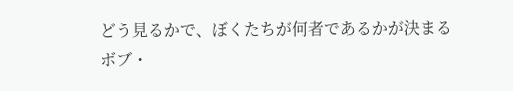どう見るかで、ぼくたちが何者であるかが決まる
ボブ・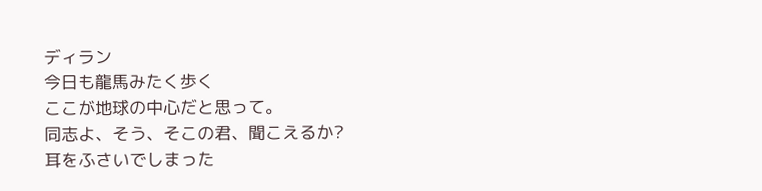ディラン
今日も龍馬みたく歩く
ここが地球の中心だと思って。
同志よ、そう、そこの君、聞こえるか?
耳をふさいでしまった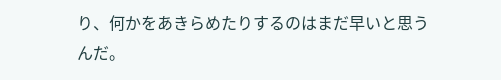り、何かをあきらめたりするのはまだ早いと思うんだ。